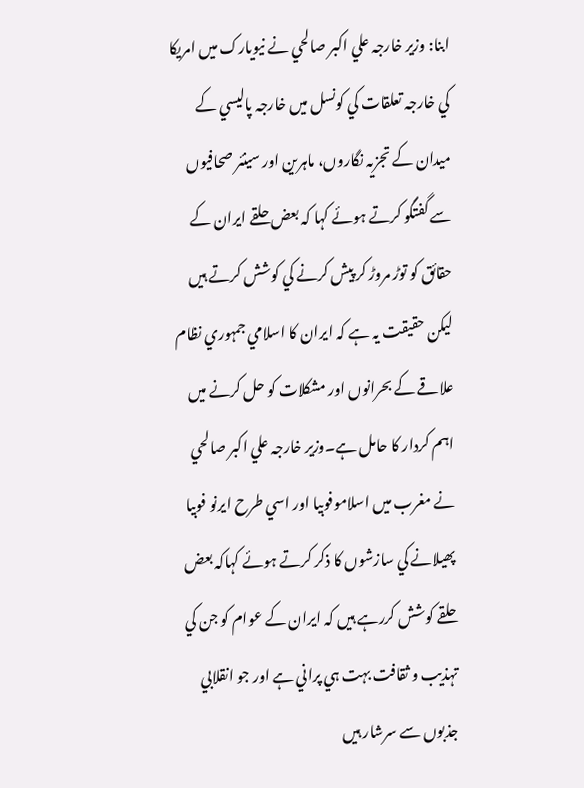ابنا: وزير خارجہ علي اکبر صالحي نے نيويارک ميں امريکا کي خارجہ تعلقات کي کونسل ميں خارجہ پاليسي کے ميدان کے تجزيہ نگاروں، ماہرين اور سينئر صحافيوں سے گفتگو کرتے ہوئے کہا کہ بعض حلقے ايران کے حقائق کو توڑ مروڑ کر پيش کرنے کي کوشش کرتے ہيں ليکن حقيقت يہ ہے کہ ايران کا اسلامي جمہوري نظام علاقے کے بحرانوں اور مشکلات کو حل کرنے ميں اہم کردار کا حامل ہے۔وزير خارجہ علي اکبر صالحي نے مغرب ميں اسلاموفوبيا اور اسي طرح ايرنو فوبيا پھيلانے کي سازشوں کا ذکر کرتے ہوئے کہاکہ بعض حلقے کوشش کررہے ہيں کہ ايران کے عوام کو جن کي تہذيب و ثقافت بہت ہي پراني ہے اور جو انقلابي جذبوں سے سرشار ہيں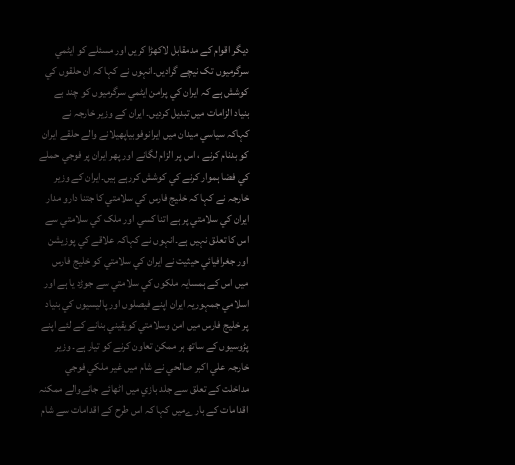ديگر اقوام کے مدمقابل لاکھڑا کريں اور مسئلے کو ايٹمي سرگرميوں تک نيچے گراديں۔انہوں نے کہا کہ ان حلقوں کي کوشش ہے کہ ايران کي پرامن ايٹمي سرگرميوں کو چند بے بنياد الزامات ميں تبديل کرديں۔ ايران کے وزير خارجہ نے کہاکہ سياسي ميدان ميں ايرانوفوبياپھيلانے والے حلقے ايران کو بدنام کرنے ، اس پر الزام لگانے اور پھر ايران پر فوجي حملے کي فضا ہموار کرنے کي کوشش کررہے ہیں۔ايران کے وزير خارجہ نے کہا کہ خليج فارس کي سلامتي کا جتنا دارو مدار ايران کي سلامتي پر ہے اتنا کسي اور ملک کي سلامتي سے اس کا تعلق نہيں ہے۔انہوں نے کہاکہ علاقے کي پوزيشن اور جغرافيائي حيثيت نے ايران کي سلامتي کو خليج فارس ميں اس کے ہمسايہ ملکوں کي سلامتي سے جوڑد يا ہے اور اسلامي جمہوريہ ايران اپنے فيصلوں اور پاليسيوں کي بنياد پر خليج فارس ميں امن وسلامتي کويقيني بنانے کے لئے اپنے پڑوسيوں کے ساتھ ہر ممکن تعاون کرنے کو تيار ہے۔ وزير خارجہ علي اکبر صالحي نے شام ميں غير ملکي فوجي مداخلت کے تعلق سے جلد بازي ميں اٹھائے جانےوالے ممکنہ اقدامات کے بار ےميں کہا کہ اس طرح کے اقدامات سے شام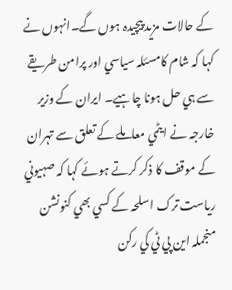کے حالات مزيد پيچيدہ ہوں گے۔انہوں نے کہا کہ شام کامسئلہ سياسي اور پرامن طريقے سے ہي حل ہونا چاہیے۔ ايران کے وزير خارجہ نے ايٹمي معاملے کے تعلق سے تہران کے موقف کا ذکر کرتے ہوئے کہا کہ صہيوني ریاست ترک اسلحہ کے کسي بھي کنونشن منجملہ اين پي ٹي کي رکن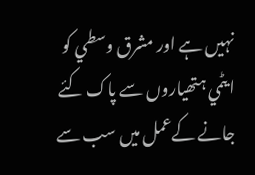نہيں ہے اور مشرق وسطي کو ايٹمي ہتھياروں سے پاک کئے جانے کےعمل ميں سب سے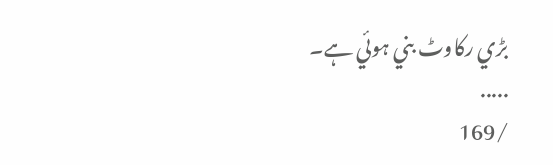بڑي رکاوٹ بني ہوئي ہے۔
.....
/169